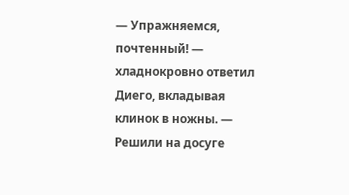— Упражняемся, почтенный! — хладнокровно ответил Диего, вкладывая клинок в ножны. — Решили на досуге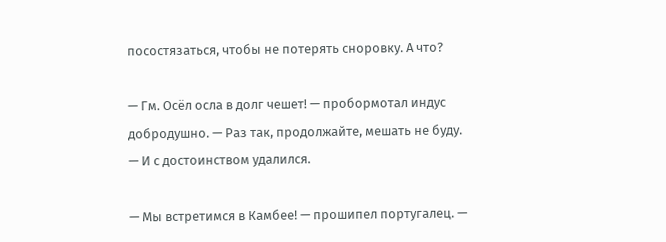посостязаться, чтобы не потерять сноровку. А что?

— Гм. Осёл осла в долг чешет! — пробормотал индус добродушно. — Раз так, продолжайте, мешать не буду. — И с достоинством удалился.

— Мы встретимся в Камбее! — прошипел португалец. —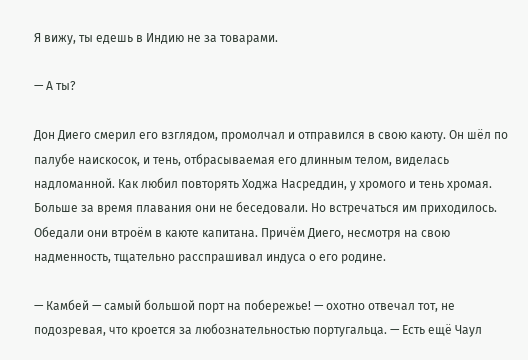Я вижу, ты едешь в Индию не за товарами.

— А ты?

Дон Диего смерил его взглядом, промолчал и отправился в свою каюту. Он шёл по палубе наискосок, и тень, отбрасываемая его длинным телом, виделась надломанной. Как любил повторять Ходжа Насреддин, у хромого и тень хромая. Больше за время плавания они не беседовали. Но встречаться им приходилось. Обедали они втроём в каюте капитана. Причём Диего, несмотря на свою надменность, тщательно расспрашивал индуса о его родине.

— Камбей — самый большой порт на побережье! — охотно отвечал тот, не подозревая, что кроется за любознательностью португальца. — Есть ещё Чаул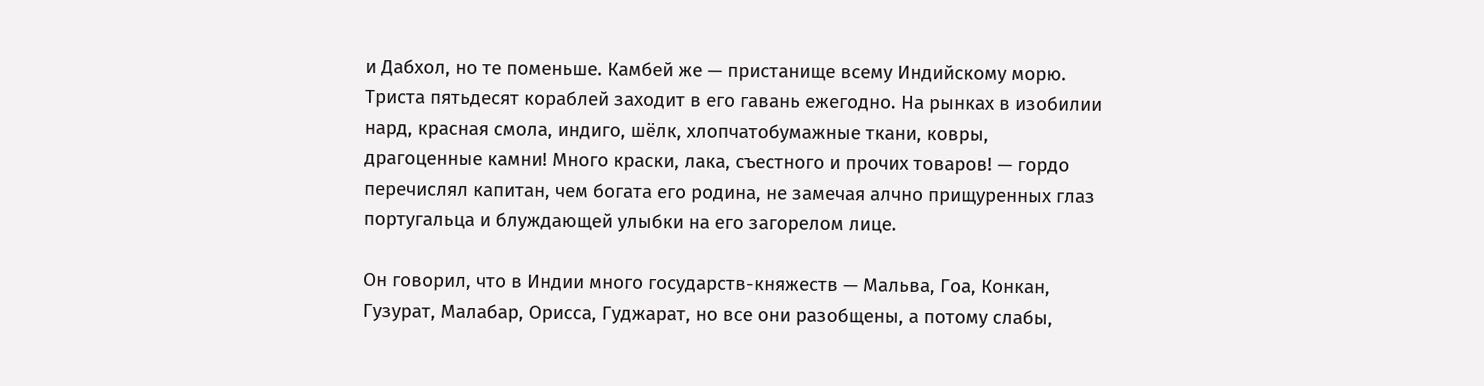и Дабхол, но те поменьше. Камбей же — пристанище всему Индийскому морю. Триста пятьдесят кораблей заходит в его гавань ежегодно. На рынках в изобилии нард, красная смола, индиго, шёлк, хлопчатобумажные ткани, ковры, драгоценные камни! Много краски, лака, съестного и прочих товаров! — гордо перечислял капитан, чем богата его родина, не замечая алчно прищуренных глаз португальца и блуждающей улыбки на его загорелом лице.

Он говорил, что в Индии много государств-княжеств — Мальва, Гоа, Конкан, Гузурат, Малабар, Орисса, Гуджарат, но все они разобщены, а потому слабы,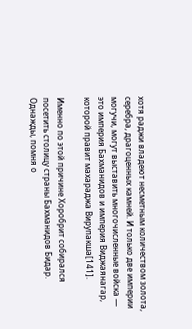хотя раджи владеют несметным количеством золота, серебра, драгоценных камней. И только две империи могучи, могут выставить многочисленные войска — это империя Бахманидов и империя Виджаянагар, которой правит махараджа Вирупакша[141].

Именно по этой причине Хоробрит собирался посетить столицу страны Бахманидов Бидар. Однажды, помня о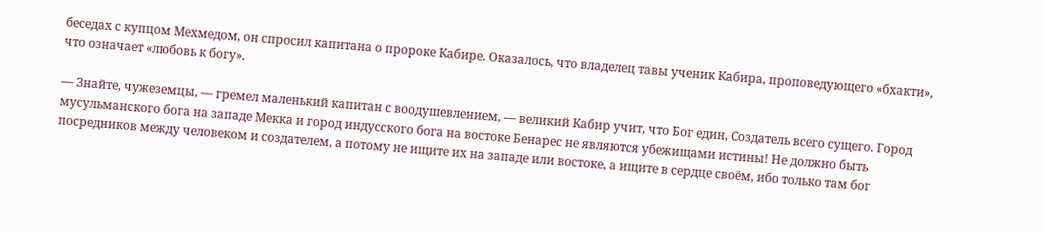беседах с купцом Мехмедом, он спросил капитана о пророке Кабире. Оказалось, что владелец тавы ученик Кабира, проповедующего «бхакти», что означает «любовь к богу».

— Знайте, чужеземцы, — гремел маленький капитан с воодушевлением, — великий Кабир учит, что Бог един, Создатель всего сущего. Город мусульманского бога на западе Мекка и город индусского бога на востоке Бенарес не являются убежищами истины! Не должно быть посредников между человеком и создателем, а потому не ищите их на западе или востоке, а ищите в сердце своём, ибо только там бог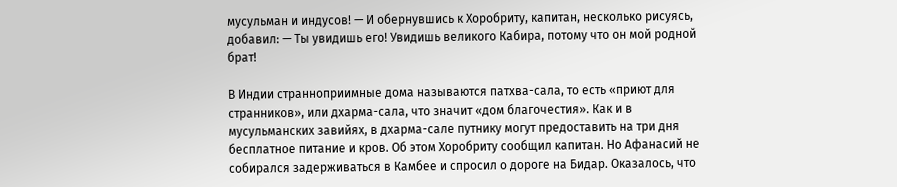мусульман и индусов! — И обернувшись к Хоробриту, капитан, несколько рисуясь, добавил: — Ты увидишь его! Увидишь великого Кабира, потому что он мой родной брат!

В Индии странноприимные дома называются патхва-сала, то есть «приют для странников», или дхарма-сала, что значит «дом благочестия». Как и в мусульманских завийях, в дхарма-сале путнику могут предоставить на три дня бесплатное питание и кров. Об этом Хоробриту сообщил капитан. Но Афанасий не собирался задерживаться в Камбее и спросил о дороге на Бидар. Оказалось, что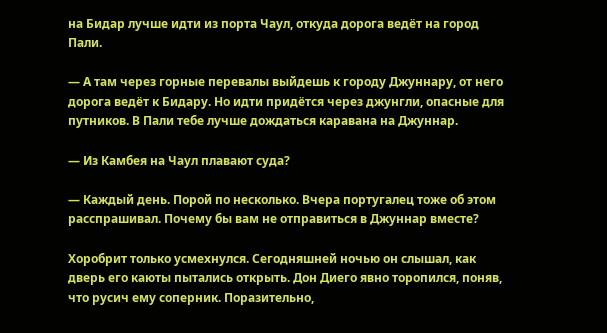на Бидар лучше идти из порта Чаул, откуда дорога ведёт на город Пали.

— А там через горные перевалы выйдешь к городу Джуннару, от него дорога ведёт к Бидару. Но идти придётся через джунгли, опасные для путников. В Пали тебе лучше дождаться каравана на Джуннар.

— Из Камбея на Чаул плавают суда?

— Каждый день. Порой по несколько. Вчера португалец тоже об этом расспрашивал. Почему бы вам не отправиться в Джуннар вместе?

Хоробрит только усмехнулся. Сегодняшней ночью он слышал, как дверь его каюты пытались открыть. Дон Диего явно торопился, поняв, что русич ему соперник. Поразительно,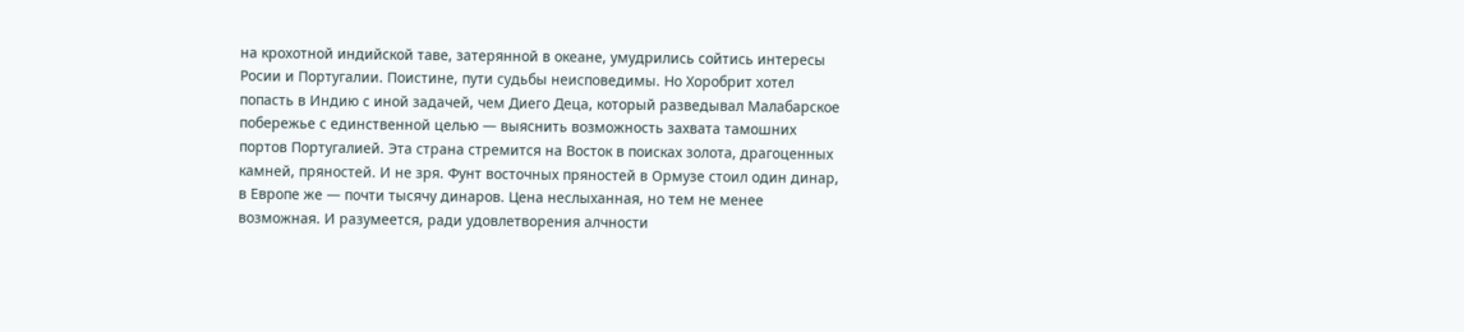на крохотной индийской таве, затерянной в океане, умудрились сойтись интересы Росии и Португалии. Поистине, пути судьбы неисповедимы. Но Хоробрит хотел попасть в Индию с иной задачей, чем Диего Деца, который разведывал Малабарское побережье с единственной целью — выяснить возможность захвата тамошних портов Португалией. Эта страна стремится на Восток в поисках золота, драгоценных камней, пряностей. И не зря. Фунт восточных пряностей в Ормузе стоил один динар, в Европе же — почти тысячу динаров. Цена неслыханная, но тем не менее возможная. И разумеется, ради удовлетворения алчности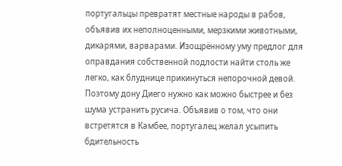португальцы превратят местные народы в рабов, объявив их неполноценными, мерзкими животными, дикарями, варварами. Изощрённому уму предлог для оправдания собственной подлости найти столь же легко, как блуднице прикинуться непорочной девой. Поэтому дону Диего нужно как можно быстрее и без шума устранить русича. Объявив о том, что они встретятся в Камбее, португалец желал усыпить бдительность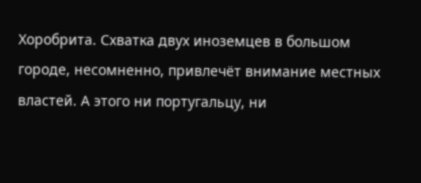Хоробрита. Схватка двух иноземцев в большом городе, несомненно, привлечёт внимание местных властей. А этого ни португальцу, ни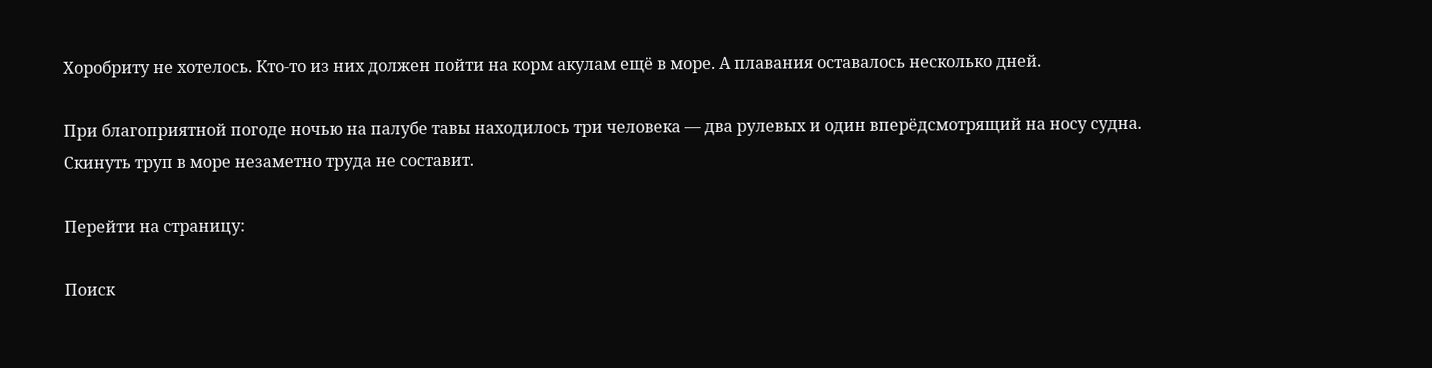Хоробриту не хотелось. Кто-то из них должен пойти на корм акулам ещё в море. А плавания оставалось несколько дней.

При благоприятной погоде ночью на палубе тавы находилось три человека — два рулевых и один вперёдсмотрящий на носу судна. Скинуть труп в море незаметно труда не составит.

Перейти на страницу:

Поиск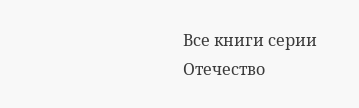Все книги серии Отечество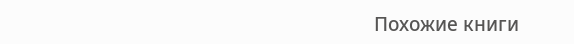Похожие книги